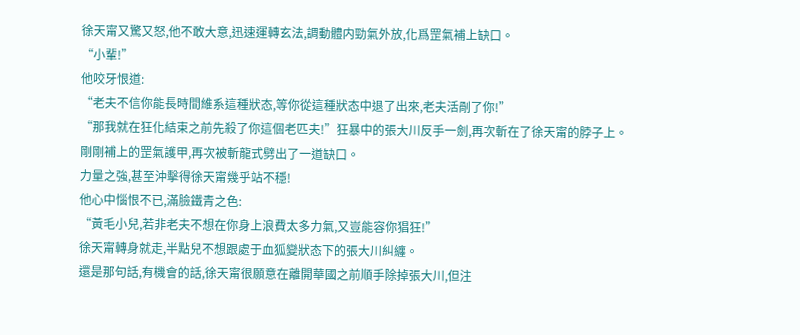徐天甯又驚又怒,他不敢大意,迅速運轉玄法,調動體内勁氣外放,化爲罡氣補上缺口。
“小輩!”
他咬牙恨道:
“老夫不信你能長時間維系這種狀态,等你從這種狀态中退了出來,老夫活剮了你!”
“那我就在狂化結束之前先殺了你這個老匹夫!”狂暴中的張大川反手一劍,再次斬在了徐天甯的脖子上。
剛剛補上的罡氣護甲,再次被斬龍式劈出了一道缺口。
力量之強,甚至沖擊得徐天甯幾乎站不穩!
他心中惱恨不已,滿臉鐵青之色:
“黃毛小兒,若非老夫不想在你身上浪費太多力氣,又豈能容你猖狂!”
徐天甯轉身就走,半點兒不想跟處于血狐變狀态下的張大川糾纏。
還是那句話,有機會的話,徐天甯很願意在離開華國之前順手除掉張大川,但注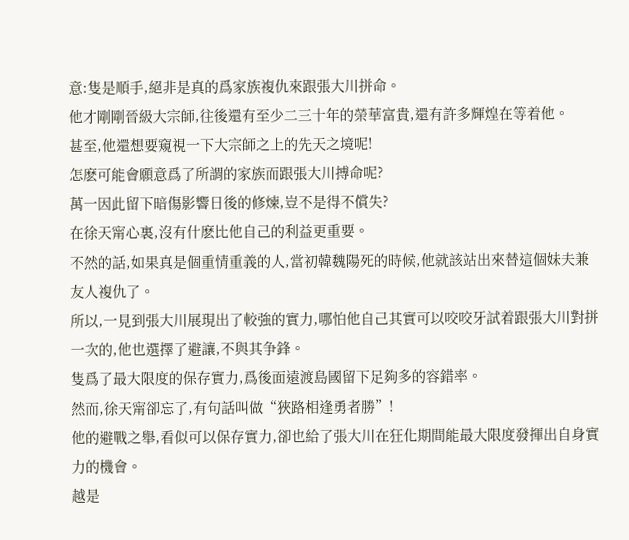意:隻是順手,絕非是真的爲家族複仇來跟張大川拼命。
他才剛剛晉級大宗師,往後還有至少二三十年的榮華富貴,還有許多輝煌在等着他。
甚至,他還想要窺視一下大宗師之上的先天之境呢!
怎麽可能會願意爲了所謂的家族而跟張大川搏命呢?
萬一因此留下暗傷影響日後的修煉,豈不是得不償失?
在徐天甯心裏,沒有什麽比他自己的利益更重要。
不然的話,如果真是個重情重義的人,當初韓魏陽死的時候,他就該站出來替這個妹夫兼友人複仇了。
所以,一見到張大川展現出了較強的實力,哪怕他自己其實可以咬咬牙試着跟張大川對拼一次的,他也選擇了避讓,不與其争鋒。
隻爲了最大限度的保存實力,爲後面遠渡島國留下足夠多的容錯率。
然而,徐天甯卻忘了,有句話叫做“狹路相逢勇者勝”!
他的避戰之舉,看似可以保存實力,卻也給了張大川在狂化期間能最大限度發揮出自身實力的機會。
越是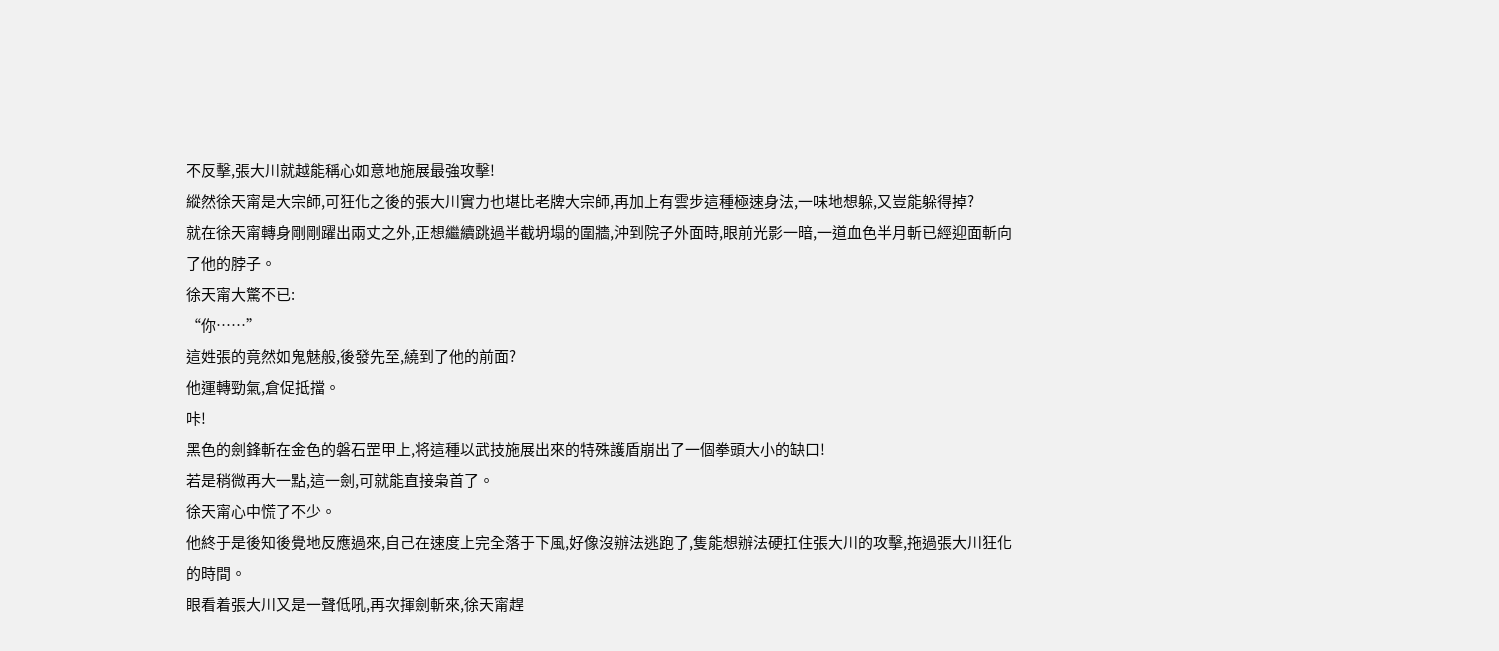不反擊,張大川就越能稱心如意地施展最強攻擊!
縱然徐天甯是大宗師,可狂化之後的張大川實力也堪比老牌大宗師,再加上有雲步這種極速身法,一味地想躲,又豈能躲得掉?
就在徐天甯轉身剛剛躍出兩丈之外,正想繼續跳過半截坍塌的圍牆,沖到院子外面時,眼前光影一暗,一道血色半月斬已經迎面斬向了他的脖子。
徐天甯大驚不已:
“你……”
這姓張的竟然如鬼魅般,後發先至,繞到了他的前面?
他運轉勁氣,倉促抵擋。
咔!
黑色的劍鋒斬在金色的磐石罡甲上,将這種以武技施展出來的特殊護盾崩出了一個拳頭大小的缺口!
若是稍微再大一點,這一劍,可就能直接枭首了。
徐天甯心中慌了不少。
他終于是後知後覺地反應過來,自己在速度上完全落于下風,好像沒辦法逃跑了,隻能想辦法硬扛住張大川的攻擊,拖過張大川狂化的時間。
眼看着張大川又是一聲低吼,再次揮劍斬來,徐天甯趕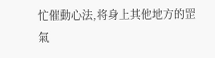忙催動心法,将身上其他地方的罡氣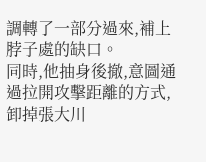調轉了一部分過來,補上脖子處的缺口。
同時,他抽身後撤,意圖通過拉開攻擊距離的方式,卸掉張大川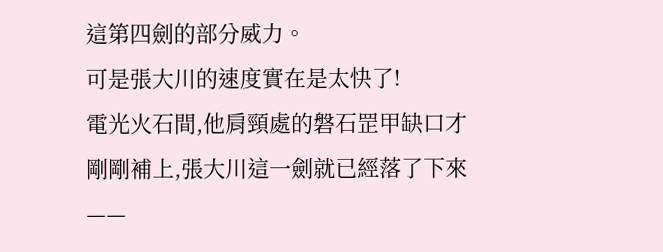這第四劍的部分威力。
可是張大川的速度實在是太快了!
電光火石間,他肩頸處的磐石罡甲缺口才剛剛補上,張大川這一劍就已經落了下來——